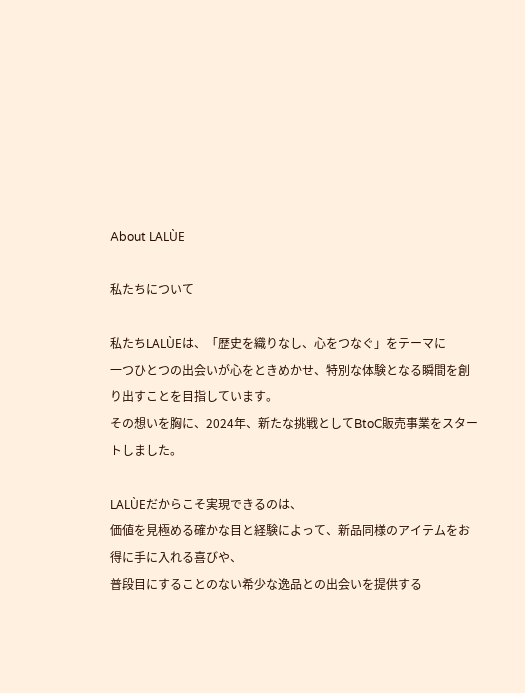About LALÙE

私たちについて

私たちLALÙEは、「歴史を織りなし、心をつなぐ」をテーマに
一つひとつの出会いが心をときめかせ、特別な体験となる瞬間を創り出すことを目指しています。
その想いを胸に、2024年、新たな挑戦としてBtoC販売事業をスタートしました。

LALÙEだからこそ実現できるのは、
価値を見極める確かな目と経験によって、新品同様のアイテムをお得に手に入れる喜びや、
普段目にすることのない希少な逸品との出会いを提供する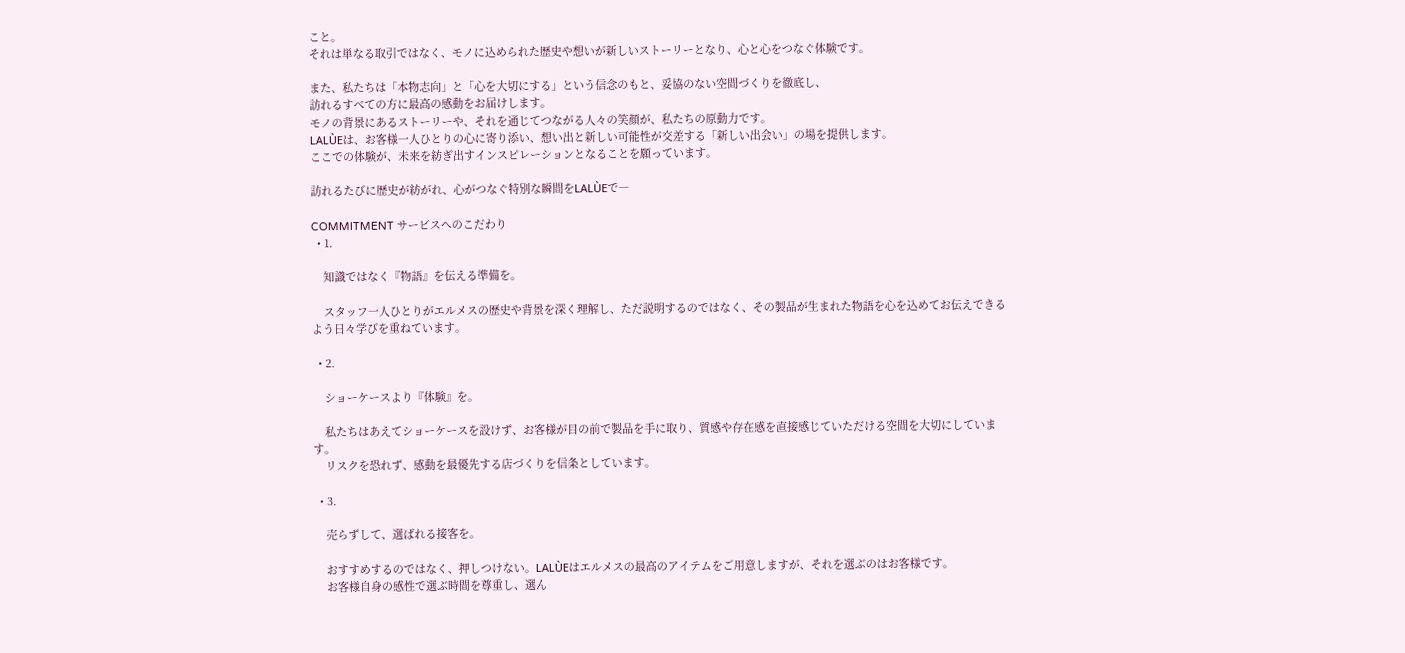こと。
それは単なる取引ではなく、モノに込められた歴史や想いが新しいストーリーとなり、心と心をつなぐ体験です。

また、私たちは「本物志向」と「心を大切にする」という信念のもと、妥協のない空間づくりを徹底し、
訪れるすべての方に最高の感動をお届けします。
モノの背景にあるストーリーや、それを通じてつながる人々の笑顔が、私たちの原動力です。
LALÙEは、お客様一人ひとりの心に寄り添い、想い出と新しい可能性が交差する「新しい出会い」の場を提供します。
ここでの体験が、未来を紡ぎ出すインスピレーションとなることを願っています。

訪れるたびに歴史が紡がれ、心がつなぐ特別な瞬間をLALÙEで―

COMMITMENT サービスへのこだわり
  • 1.

    知識ではなく『物語』を伝える準備を。

    スタッフ一人ひとりがエルメスの歴史や背景を深く理解し、ただ説明するのではなく、その製品が生まれた物語を心を込めてお伝えできるよう日々学びを重ねています。

  • 2.

    ショーケースより『体験』を。

    私たちはあえてショーケースを設けず、お客様が目の前で製品を手に取り、質感や存在感を直接感じていただける空間を大切にしています。
    リスクを恐れず、感動を最優先する店づくりを信条としています。

  • 3.

    売らずして、選ばれる接客を。

    おすすめするのではなく、押しつけない。LALÙEはエルメスの最高のアイテムをご用意しますが、それを選ぶのはお客様です。
    お客様自身の感性で選ぶ時間を尊重し、選ん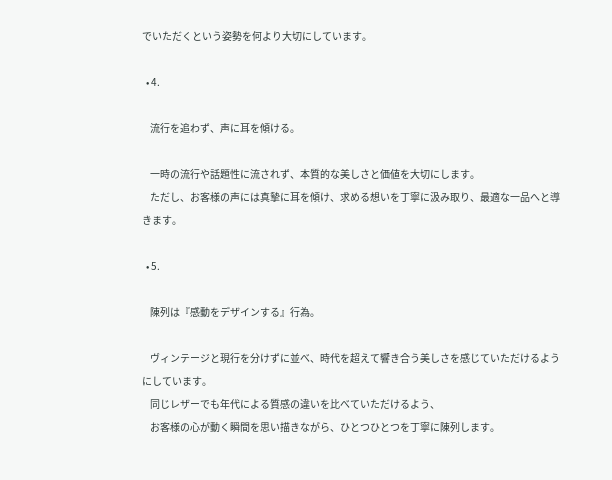でいただくという姿勢を何より大切にしています。

  • 4.

    流行を追わず、声に耳を傾ける。

    一時の流行や話題性に流されず、本質的な美しさと価値を大切にします。
    ただし、お客様の声には真摯に耳を傾け、求める想いを丁寧に汲み取り、最適な一品へと導きます。

  • 5.

    陳列は『感動をデザインする』行為。

    ヴィンテージと現行を分けずに並べ、時代を超えて響き合う美しさを感じていただけるようにしています。
    同じレザーでも年代による質感の違いを比べていただけるよう、
    お客様の心が動く瞬間を思い描きながら、ひとつひとつを丁寧に陳列します。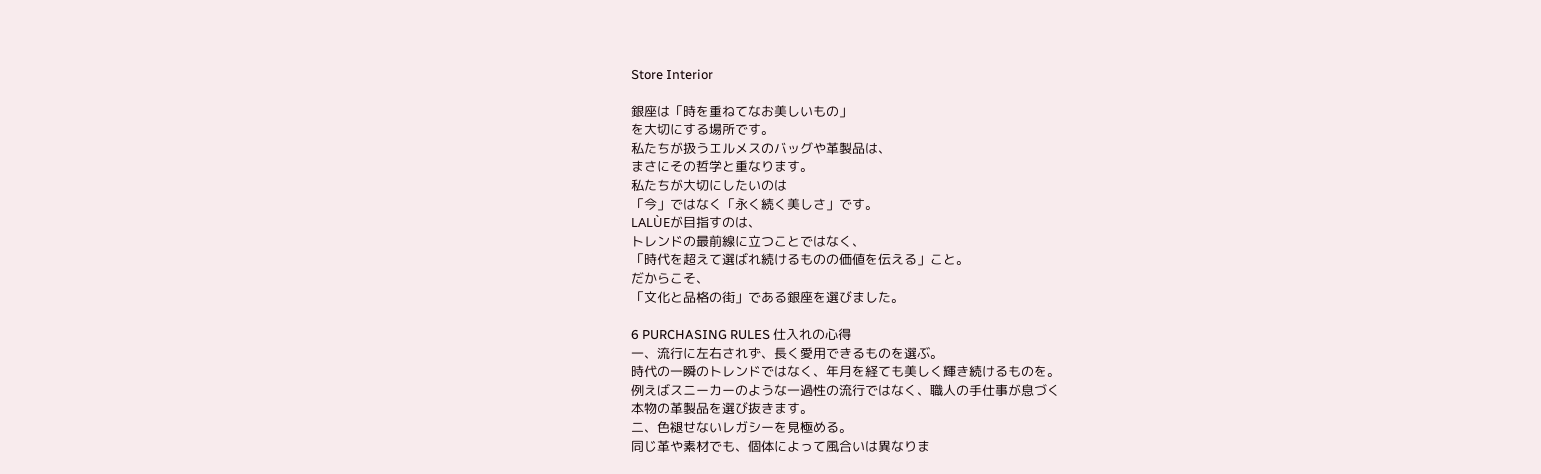Store Interior

銀座は「時を重ねてなお美しいもの」
を大切にする場所です。
私たちが扱うエルメスのバッグや革製品は、
まさにその哲学と重なります。
私たちが大切にしたいのは
「今」ではなく「永く続く美しさ」です。
LALÙEが目指すのは、
トレンドの最前線に立つことではなく、
「時代を超えて選ばれ続けるものの価値を伝える」こと。
だからこそ、
「文化と品格の街」である銀座を選びました。

6 PURCHASING RULES 仕入れの心得
一、流行に左右されず、長く愛用できるものを選ぶ。
時代の一瞬のトレンドではなく、年月を経ても美しく輝き続けるものを。
例えばスニーカーのような一過性の流行ではなく、職人の手仕事が息づく
本物の革製品を選び抜きます。
二、色褪せないレガシーを見極める。
同じ革や素材でも、個体によって風合いは異なりま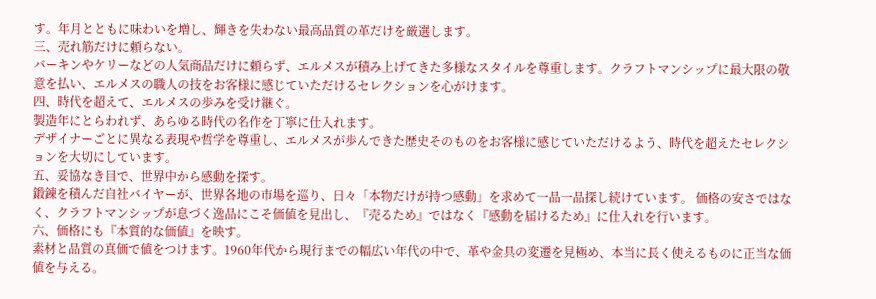す。年月とともに味わいを増し、輝きを失わない最高品質の革だけを厳選します。
三、売れ筋だけに頼らない。
バーキンやケリーなどの人気商品だけに頼らず、エルメスが積み上げてきた多様なスタイルを尊重します。クラフトマンシップに最大限の敬意を払い、エルメスの職人の技をお客様に感じていただけるセレクションを心がけます。
四、時代を超えて、エルメスの歩みを受け継ぐ。
製造年にとらわれず、あらゆる時代の名作を丁寧に仕入れます。
デザイナーごとに異なる表現や哲学を尊重し、エルメスが歩んできた歴史そのものをお客様に感じていただけるよう、時代を超えたセレクションを大切にしています。
五、妥協なき目で、世界中から感動を探す。
鍛錬を積んだ自社バイヤーが、世界各地の市場を巡り、日々「本物だけが持つ感動」を求めて一品一品探し続けています。 価格の安さではなく、クラフトマンシップが息づく逸品にこそ価値を見出し、『売るため』ではなく『感動を届けるため』に仕入れを行います。
六、価格にも『本質的な価値』を映す。
素材と品質の真価で値をつけます。1960年代から現行までの幅広い年代の中で、革や金具の変遷を見極め、本当に長く使えるものに正当な価値を与える。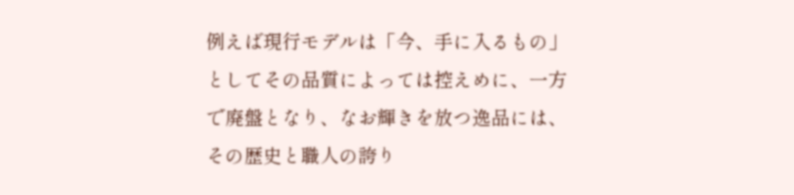例えば現行モデルは「今、手に入るもの」としてその品質によっては控えめに、一方で廃盤となり、なお輝きを放つ逸品には、その歴史と職人の誇り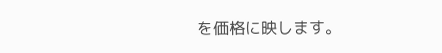を価格に映します。